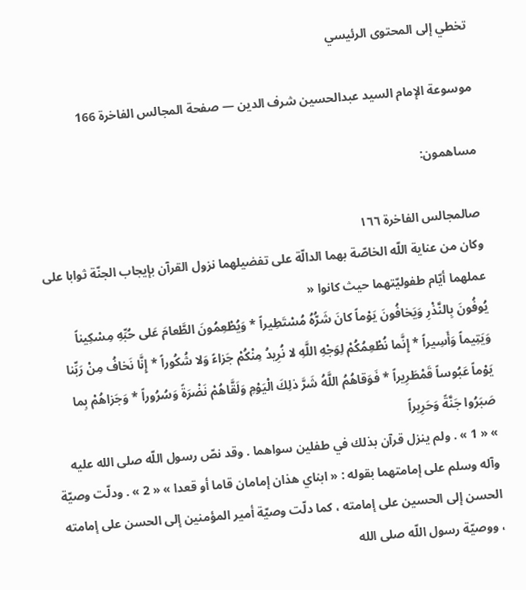تخطي إلى المحتوى الرئيسي

موسوعة الإمام السيد عبدالحسين شرف الدين — صفحة المجالس الفاخرة 166

مساهمون:

صالمجالس الفاخرة ١٦٦
وكان من عناية اللّه الخاصّة بهما الدالّة على تفضيلهما نزول القرآن بإيجاب الجنّة ثوابا على عملهما أيّام طفوليّتهما حيث كانوا «
يُوفُونَ بِالنَّذْرِ وَيَخافُونَ يَوْماً كانَ شَرُّهُ مُسْتَطِيراً * وَيُطْعِمُونَ الطَّعامَ عَلى حُبِّهِ مِسْكِيناً وَيَتِيماً وَأَسِيراً * إِنَّما نُطْعِمُكُمْ لِوَجْهِ اللَّهِ لا نُرِيدُ مِنْكُمْ جَزاءً وَلا شُكُوراً * إِنَّا نَخافُ مِنْ رَبِّنا يَوْماً عَبُوساً قَمْطَرِيراً * فَوَقاهُمُ اللَّهُ شَرَّ ذلِكَ الْيَوْمِ وَلَقَّاهُمْ نَضْرَةً وَسُرُوراً * وَجَزاهُمْ بِما صَبَرُوا جَنَّةً وَحَرِيراً
» « 1 » . ولم ينزل قرآن بذلك في طفلين سواهما . وقد نصّ رسول اللّه صلى الله عليه وآله وسلم على إمامتهما بقوله : « ابناي هذان إمامان قاما أو قعدا » « 2 » . ودلّت وصيّة الحسن إلى الحسين على إمامته ، كما دلّت وصيّة أمير المؤمنين إلى الحسن على إمامته ، ووصيّة رسول اللّه صلى الله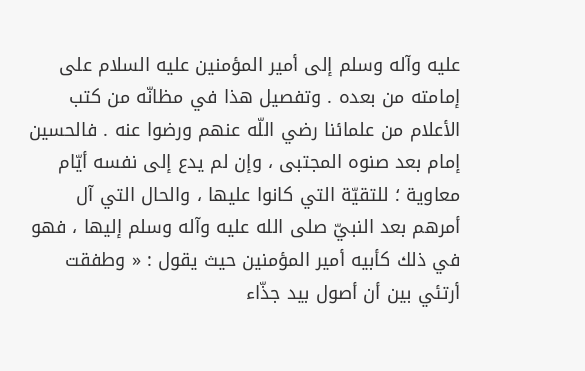عليه وآله وسلم إلى أمير المؤمنين عليه السلام على إمامته من بعده . وتفصيل هذا في مظانّه من كتب الأعلام من علمائنا رضي اللّه عنهم ورضوا عنه . فالحسين إمام بعد صنوه المجتبى ، وإن لم يدع إلى نفسه أيّام معاوية ؛ للتقيّة التي كانوا عليها ، والحال التي آل أمرهم بعد النبيّ صلى الله عليه وآله وسلم إليها ، فهو في ذلك كأبيه أمير المؤمنين حيث يقول : « وطفقت أرتئي بين أن أصول بيد جذّاء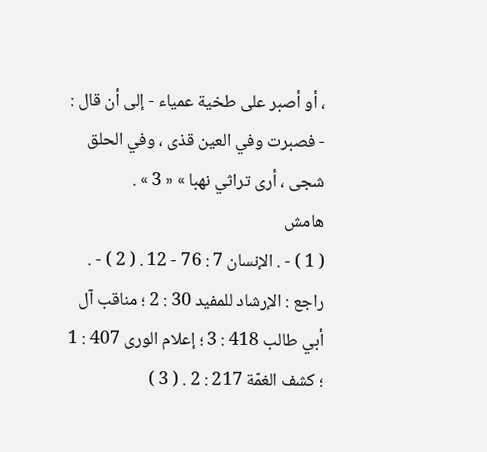، أو أصبر على طخية عمياء - إلى أن قال : - فصبرت وفي العين قذى ، وفي الحلق شجى ، أرى تراثي نهبا » « 3 » .
هامش
( 1 ) - . الإنسان 7 : 76 - 12 . ( 2 ) - . راجع : الإرشاد للمفيد 30 : 2 ؛ مناقب آل أبي طالب 418 : 3 ؛ إعلام الورى 407 : 1 ؛ كشف الغمّة 217 : 2 . ( 3 )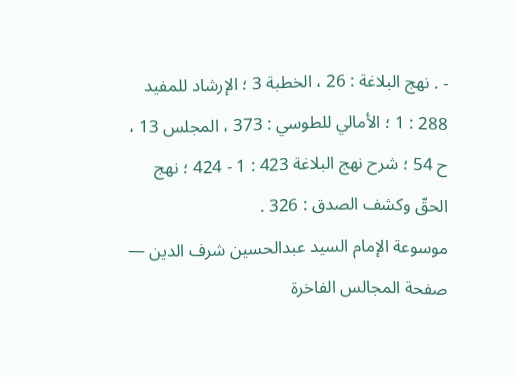- . نهج البلاغة : 26 ، الخطبة 3 ؛ الإرشاد للمفيد 288 : 1 ؛ الأمالي للطوسي : 373 ، المجلس 13 ، ح 54 ؛ شرح نهج البلاغة 423 : 1 - 424 ؛ نهج الحقّ وكشف الصدق : 326 .
موسوعة الإمام السيد عبدالحسين شرف الدين — صفحة المجالس الفاخرة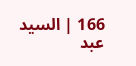166 | السيد عبد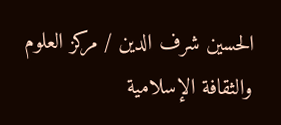الحسين شرف الدين / مركز العلوم والثقافة الإسلامية